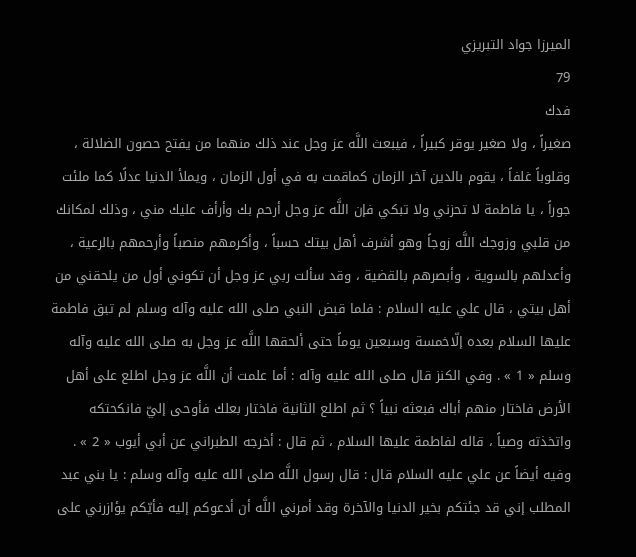الميرزا جواد التبريزي
79
فدك
صغيراً ، ولا صغير يوقر كبيراً ، فيبعث اللَّه عز وجل عند ذلك منهما من يفتح حصون الضلالة ، وقلوباً غلفاً ، يقوم بالدين آخر الزمان كماقمت به في أول الزمان ، ويملأ الدنيا عدلًا كما ملئت جوراً ، يا فاطمة لا تحزني ولا تبكي فإن اللَّه عز وجل أرحم بك وأرأف عليك مني ، وذلك لمكانك من قلبي وزوجك اللَّه زوجاً وهو أشرف أهل بيتك حسباً ، وأكرمهم منصباً وأرحمهم بالرعية ، وأعدلهم بالسوية ، وأبصرهم بالقضية ، وقد سألت ربي عز وجل أن تكوني أول من يلحقني من أهل بيتي ، قال علي عليه السلام : فلما قبض النبي صلى الله عليه وآله وسلم لم تبق فاطمة عليها السلام بعده إلّاخمسة وسبعين يوماً حتى ألحقها اللَّه عز وجل به صلى الله عليه وآله وسلم « 1 » . وفي الكنز قال صلى الله عليه وآله : أما علمت أن اللَّه عز وجل اطلع على أهل الأرض فاختار منهم أباك فبعثه نبياً ؟ ثم اطلع الثانية فاختار بعلك فأوحى إليّ فانكحتكه واتخذته وصياً ، قاله لفاطمة عليها السلام ، ثم قال : أخرجه الطبراني عن أبي أيوب « 2 » . وفيه أيضاً عن علي عليه السلام قال : قال رسول اللَّه صلى الله عليه وآله وسلم : يا بني عبد المطلب إني قد جئتكم بخير الدنيا والآخرة وقد أمرني اللَّه أن أدعوكم إليه فأيّكم يؤازرني على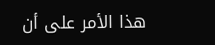هذا الأمر على أن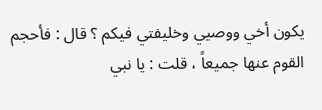يكون أخي ووصيي وخليفتي فيكم ؟ قال : فأحجم القوم عنها جميعاً ، قلت : يا نبي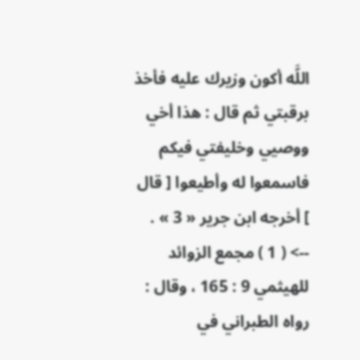اللَّه أكون وزيرك عليه فأخذ برقبتي ثم قال : هذا أخي ووصيي وخليفتي فيكم فاسمعوا له وأطيعوا [ قال ] أخرجه ابن جرير « 3 » .
--> ( 1 ) مجمع الزوائد للهيثمي 9 : 165 ، وقال : رواه الطبراني في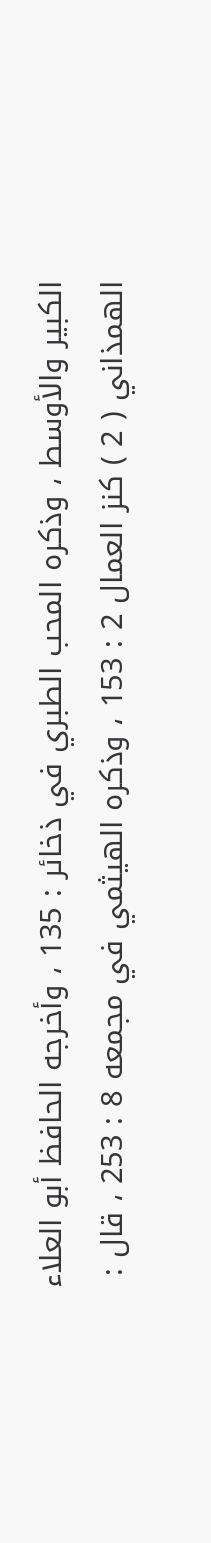الكبير والأوسط ، وذكره المحب الطبري في ذخائر : 135 ، وأخرجه الحافظ أبو العلاء الهمذاني ( 2 ) كنز العمال 2 : 153 ، وذكره الهيثمي في مجمعه 8 : 253 ، قال :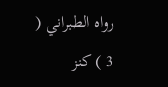رواه الطبراني ( 3 ) كنز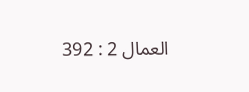العمال 2 : 392